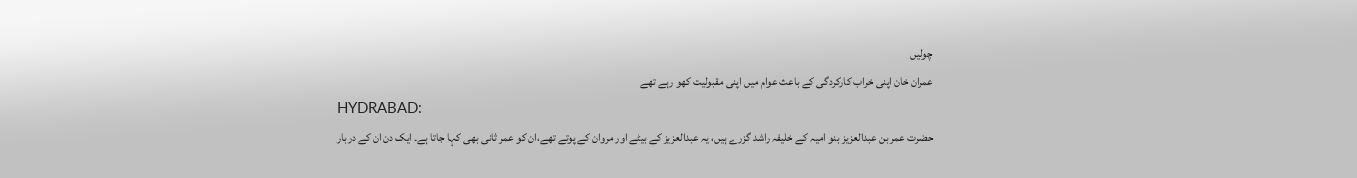چولیں
عمران خان اپنی خراب کارکردگی کے باعث عوام میں اپنی مقبولیت کھو رہے تھے
HYDRABAD:
حضرت عمر بن عبدالعزیز بنو امیہ کے خلیفہ راشد گزرے ہیں، یہ عبدالعزیز کے بیٹے اور مروان کے پوتے تھے،ان کو عمر ثانی بھی کہا جاتا ہے۔ ایک دن ان کے دربار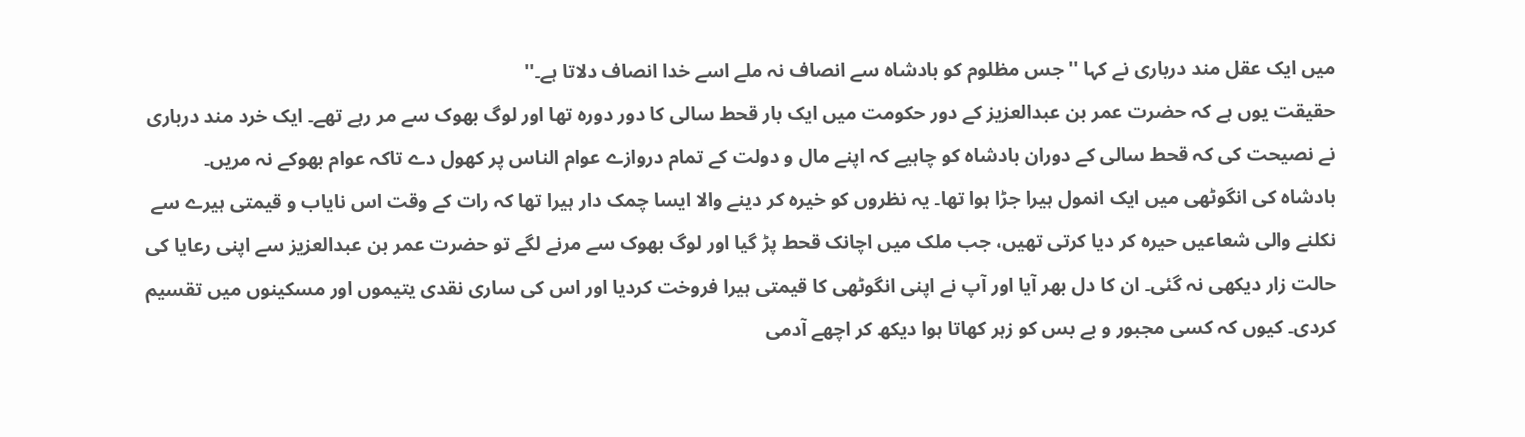میں ایک عقل مند درباری نے کہا ''جس مظلوم کو بادشاہ سے انصاف نہ ملے اسے خدا انصاف دلاتا ہے۔''
حقیقت یوں ہے کہ حضرت عمر بن عبدالعزیز کے دور حکومت میں ایک بار قحط سالی کا دور دورہ تھا اور لوگ بھوک سے مر رہے تھے۔ ایک خرد مند درباری نے نصیحت کی کہ قحط سالی کے دوران بادشاہ کو چاہیے کہ اپنے مال و دولت کے تمام دروازے عوام الناس پر کھول دے تاکہ عوام بھوکے نہ مریں۔
بادشاہ کی انگوٹھی میں ایک انمول ہیرا جڑا ہوا تھا۔ یہ نظروں کو خیرہ کر دینے والا ایسا چمک دار ہیرا تھا کہ رات کے وقت اس نایاب و قیمتی ہیرے سے نکلنے والی شعاعیں حیرہ کر دیا کرتی تھیں، جب ملک میں اچانک قحط پڑ گیا اور لوگ بھوک سے مرنے لگے تو حضرت عمر بن عبدالعزیز سے اپنی رعایا کی حالت زار دیکھی نہ گئی۔ ان کا دل بھر آیا اور آپ نے اپنی انگوٹھی کا قیمتی ہیرا فروخت کردیا اور اس کی ساری نقدی یتیموں اور مسکینوں میں تقسیم کردی۔ کیوں کہ کسی مجبور و بے بس کو زہر کھاتا ہوا دیکھ کر اچھے آدمی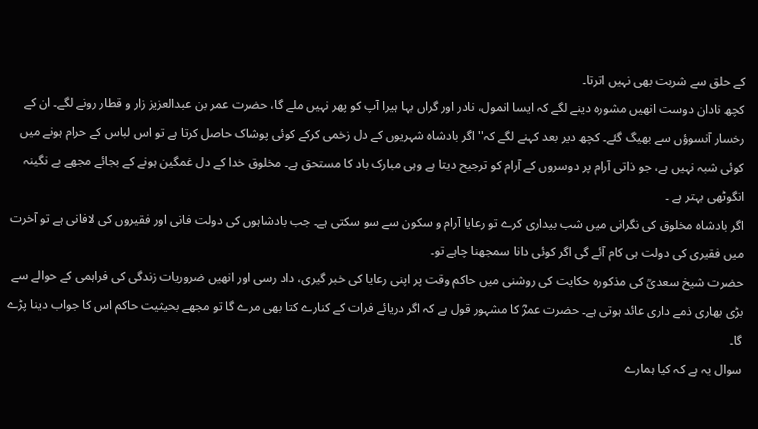کے حلق سے شربت بھی نہیں اترتا۔
کچھ نادان دوست انھیں مشورہ دینے لگے کہ ایسا انمول، نادر اور گراں بہا ہیرا آپ کو پھر نہیں ملے گا، حضرت عمر بن عبدالعزیز زار و قطار رونے لگے۔ ان کے رخسار آنسوؤں سے بھیگ گئے۔ کچھ دیر بعد کہنے لگے کہ'' اگر بادشاہ شہریوں کے دل زخمی کرکے کوئی پوشاک حاصل کرتا ہے تو اس لباس کے حرام ہونے میں کوئی شبہ نہیں ہے، جو ذاتی آرام پر دوسروں کے آرام کو ترجیح دیتا ہے وہی مبارک باد کا مستحق ہے۔ مخلوق خدا کے دل غمگین ہونے کے بجائے مجھے بے نگینہ انگوٹھی بہتر ہے ۔
اگر بادشاہ مخلوق کی نگرانی میں شب بیداری کرے تو رعایا آرام و سکون سے سو سکتی ہے۔ جب بادشاہوں کی دولت فانی اور فقیروں کی لافانی ہے تو آخرت میں فقیری کی دولت ہی کام آئے گی اگر کوئی دانا سمجھنا چاہے تو۔
حضرت شیخ سعدیؒ کی مذکورہ حکایت کی روشنی میں حاکم وقت پر اپنی رعایا کی خبر گیری، داد رسی اور انھیں ضروریات زندگی کی فراہمی کے حوالے سے بڑی بھاری ذمے داری عائد ہوتی ہے۔ حضرت عمرؓ کا مشہور قول ہے کہ اگر دریائے فرات کے کنارے کتا بھی مرے گا تو مجھے بحیثیت حاکم اس کا جواب دینا پڑے گا۔
سوال یہ ہے کہ کیا ہمارے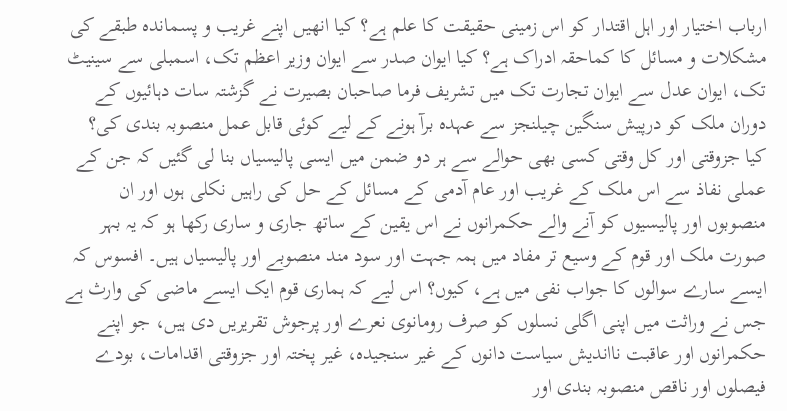ارباب اختیار اور اہل اقتدار کو اس زمینی حقیقت کا علم ہے؟ کیا انھیں اپنے غریب و پسماندہ طبقے کی مشکلات و مسائل کا کماحقہ ادراک ہے؟ کیا ایوان صدر سے ایوان وزیر اعظم تک، اسمبلی سے سینیٹ تک، ایوان عدل سے ایوان تجارت تک میں تشریف فرما صاحبان بصیرت نے گزشتہ سات دہائیوں کے دوران ملک کو درپیش سنگین چیلنجز سے عہدہ برآ ہونے کے لیے کوئی قابل عمل منصوبہ بندی کی؟
کیا جزوقتی اور کل وقتی کسی بھی حوالے سے ہر دو ضمن میں ایسی پالیسیاں بنا لی گئیں کہ جن کے عملی نفاذ سے اس ملک کے غریب اور عام آدمی کے مسائل کے حل کی راہیں نکلی ہوں اور ان منصوبوں اور پالیسیوں کو آنے والے حکمرانوں نے اس یقین کے ساتھ جاری و ساری رکھا ہو کہ یہ بہر صورت ملک اور قوم کے وسیع تر مفاد میں ہمہ جہت اور سود مند منصوبے اور پالیسیاں ہیں۔ افسوس کہ ایسے سارے سوالوں کا جواب نفی میں ہے، کیوں؟ اس لیے کہ ہماری قوم ایک ایسے ماضی کی وارث ہے جس نے وراثت میں اپنی اگلی نسلوں کو صرف رومانوی نعرے اور پرجوش تقریریں دی ہیں، جو اپنے حکمرانوں اور عاقبت نااندیش سیاست دانوں کے غیر سنجیدہ، غیر پختہ اور جزوقتی اقدامات، بودے فیصلوں اور ناقص منصوبہ بندی اور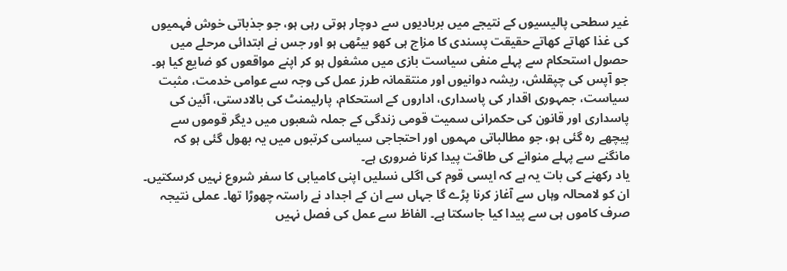غیر سطحی پالیسیوں کے نتیجے میں بربادیوں سے دوچار ہوتی رہی ہو، جو جذباتی خوش فہمیوں کی غذا کھاتے کھاتے حقیقت پسندی کا مزاج ہی کھو بیٹھی ہو اور جس نے ابتدائی مرحلے میں حصول استحکام سے پہلے منفی سیاست بازی میں مشغول ہو کر اپنے مواقعوں کو ضایع کیا ہو۔
جو آپس کی چپقلش، ریشہ دوانیوں اور منتقمانہ طرز عمل کی وجہ سے عوامی خدمت، مثبت سیاست، جمہوری اقدار کی پاسداری، اداروں کے استحکام، پارلیمنٹ کی بالادستی، آئین کی پاسداری اور قانون کی حکمرانی سمیت قومی زندگی کے جملہ شعبوں میں دیگر قوموں سے پیچھے رہ گئی ہو، جو مطالباتی مہموں اور احتجاجی سیاسی کرتبوں میں یہ بھول گئی ہو کہ مانگنے سے پہلے منوانے کی طاقت پیدا کرنا ضروری ہے۔
یاد رکھنے کی بات یہ ہے کہ ایسی قوم کی اگلی نسلیں اپنی کامیابی کا سفر شروع نہیں کرسکتیں۔ ان کو لامحالہ وہاں سے آغاز کرنا پڑے گا جہاں سے ان کے اجداد نے راستہ چھوڑا تھا۔ عملی نتیجہ صرف کاموں ہی سے پیدا کیا جاسکتا ہے۔ الفاظ سے عمل کی فصل نہیں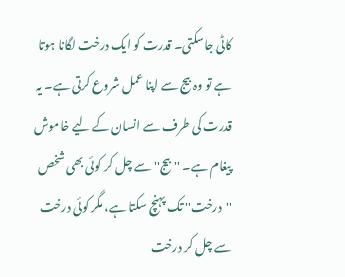کاٹی جاسکتی۔ قدرت کو ایک درخت لگانا ہوتا ہے تو وہ بیج سے اپنا عمل شروع کرتی ہے۔ یہ قدرت کی طرف سے انسان کے لیے خاموش پیغام ہے۔ ''بیج'' سے چل کر کوئی بھی شخص ''درخت'' تک پہنچ سکتا ہے، مگر کوئی درخت سے چل کر درخت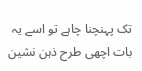تک پہنچنا چاہے تو اسے یہ بات اچھی طرح ذہن نشین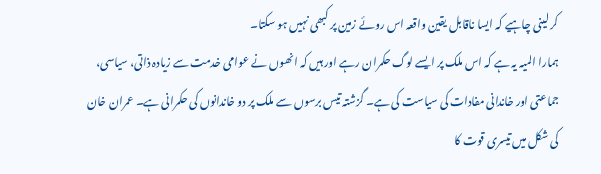کر لینی چاہیے کہ ایسا ناقابل یقین واقعہ اس روئے زمین پر کبھی نہیں ہو سکتا۔
ہمارا المیہ یہ ہے کہ اس ملک پر ایسے لوگ حکمران رہے اور ہیں کہ انھوں نے عوامی خدمت سے زیادہ ذاتی، سیاسی، جماعتی اور خاندانی مفادات کی سیاست کی ہے۔ گزشتہ تیس برسوں سے ملک پر دو خاندانوں کی حکمرانی ہے۔ عمران خان کی شکل میں تیسری قوت کا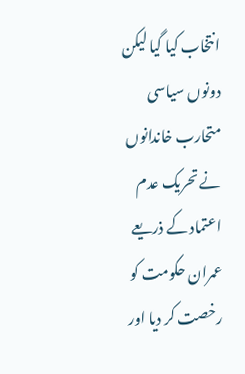انتخاب کیا گیا لیکن دونوں سیاسی متحارب خاندانوں نے تحریک عدم اعتماد کے ذریعے عمران حکومت کو رخصت کر دیا اور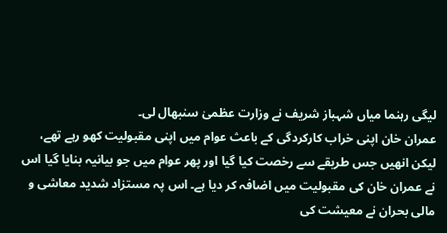لیگی رہنما میاں شہباز شریف نے وزارت عظمیٰ سنبھال لی۔
عمران خان اپنی خراب کارکردگی کے باعث عوام میں اپنی مقبولیت کھو رہے تھے، لیکن انھیں جس طریقے سے رخصت کیا گیا اور پھر عوام میں جو بیانیہ بنایا گیا اس نے عمران خان کی مقبولیت میں اضافہ کر دیا ہے۔ اس پہ مستزاد شدید معاشی و مالی بحران نے معیشت کی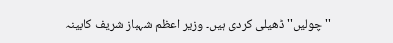''چولیں'' ڈھیلی کردی ہیں۔ وزیر اعظم شہباز شریف کابینہ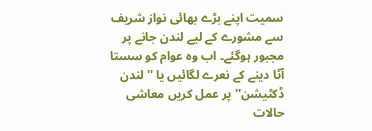سمیت اپنے بڑے بھائی نواز شریف سے مشورے کے لیے لندن جانے پر مجبور ہوگئے۔ اب وہ عوام کو سستا آٹا دینے کے نعرے لگائیں یا ''لندن ڈکٹیشن'' پر عمل کریں معاشی حالات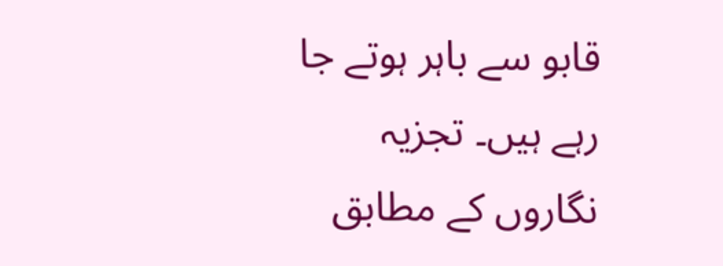قابو سے باہر ہوتے جا رہے ہیں۔ تجزیہ نگاروں کے مطابق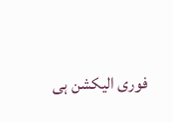فوری الیکشن ہی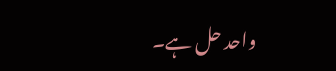واحد حل ہے۔